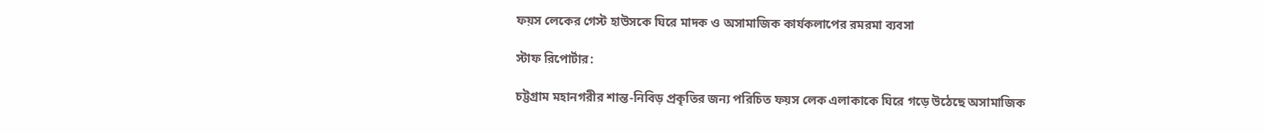ফয়স লেকের গেস্ট হাউসকে ঘিরে মাদক ও অসামাজিক কার্যকলাপের রমরমা ব্যবসা

স্টাফ রিপোর্টার:

চট্টগ্রাম মহানগরীর শান্ত-নিবিড় প্রকৃতির জন্য পরিচিত ফয়স লেক এলাকাকে ঘিরে গড়ে উঠেছে অসামাজিক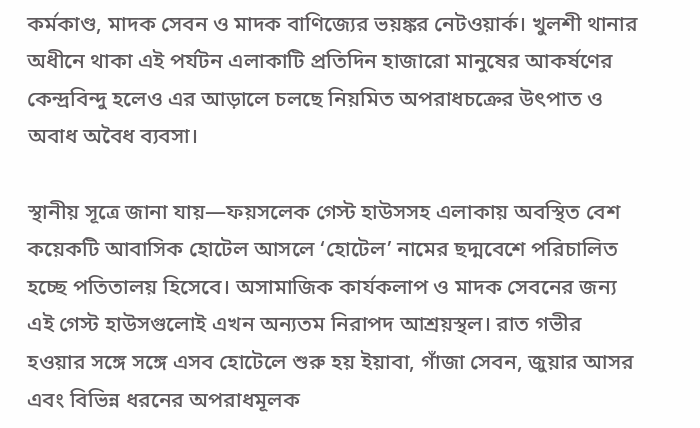কর্মকাণ্ড, মাদক সেবন ও মাদক বাণিজ্যের ভয়ঙ্কর নেটওয়ার্ক। খুলশী থানার অধীনে থাকা এই পর্যটন এলাকাটি প্রতিদিন হাজারো মানুষের আকর্ষণের কেন্দ্রবিন্দু হলেও এর আড়ালে চলছে নিয়মিত অপরাধচক্রের উৎপাত ও অবাধ অবৈধ ব্যবসা।

স্থানীয় সূত্রে জানা যায়—ফয়সলেক গেস্ট হাউসসহ এলাকায় অবস্থিত বেশ কয়েকটি আবাসিক হোটেল আসলে ‘হোটেল’ নামের ছদ্মবেশে পরিচালিত হচ্ছে পতিতালয় হিসেবে। অসামাজিক কার্যকলাপ ও মাদক সেবনের জন্য এই গেস্ট হাউসগুলোই এখন অন্যতম নিরাপদ আশ্রয়স্থল। রাত গভীর হওয়ার সঙ্গে সঙ্গে এসব হোটেলে শুরু হয় ইয়াবা, গাঁজা সেবন, জুয়ার আসর এবং বিভিন্ন ধরনের অপরাধমূলক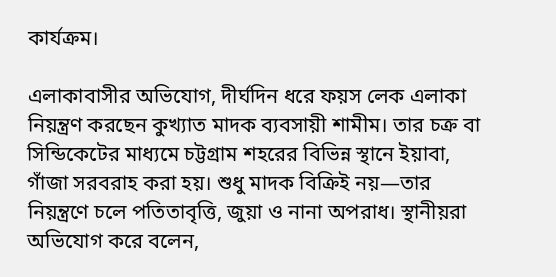কার্যক্রম।

এলাকাবাসীর অভিযোগ, দীর্ঘদিন ধরে ফয়স লেক এলাকা নিয়ন্ত্রণ করছেন কুখ্যাত মাদক ব্যবসায়ী শামীম। তার চক্র বা সিন্ডিকেটের মাধ্যমে চট্টগ্রাম শহরের বিভিন্ন স্থানে ইয়াবা, গাঁজা সরবরাহ করা হয়। শুধু মাদক বিক্রিই নয়—তার নিয়ন্ত্রণে চলে পতিতাবৃত্তি, জুয়া ও নানা অপরাধ। স্থানীয়রা অভিযোগ করে বলেন,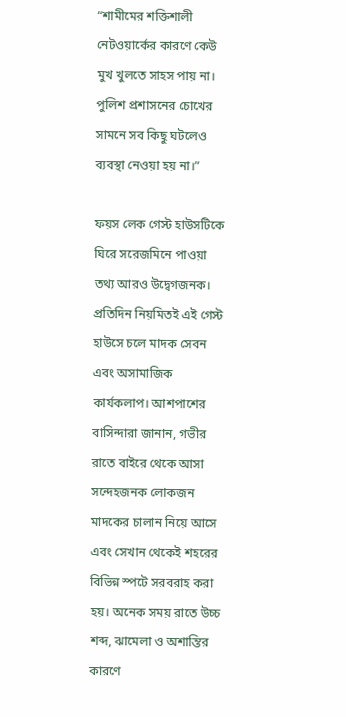“শামীমের শক্তিশালী নেটওয়ার্কের কারণে কেউ মুখ খুলতে সাহস পায় না। পুলিশ প্রশাসনের চোখের সামনে সব কিছু ঘটলেও ব্যবস্থা নেওয়া হয় না।”

ফয়স লেক গেস্ট হাউসটিকে ঘিরে সরেজমিনে পাওয়া তথ্য আরও উদ্বেগজনক। প্রতিদিন নিয়মিতই এই গেস্ট হাউসে চলে মাদক সেবন এবং অসামাজিক কার্যকলাপ। আশপাশের বাসিন্দারা জানান, গভীর রাতে বাইরে থেকে আসা সন্দেহজনক লোকজন মাদকের চালান নিয়ে আসে এবং সেখান থেকেই শহরের বিভিন্ন স্পটে সরবরাহ করা হয়। অনেক সময় রাতে উচ্চ শব্দ, ঝামেলা ও অশান্তির কারণে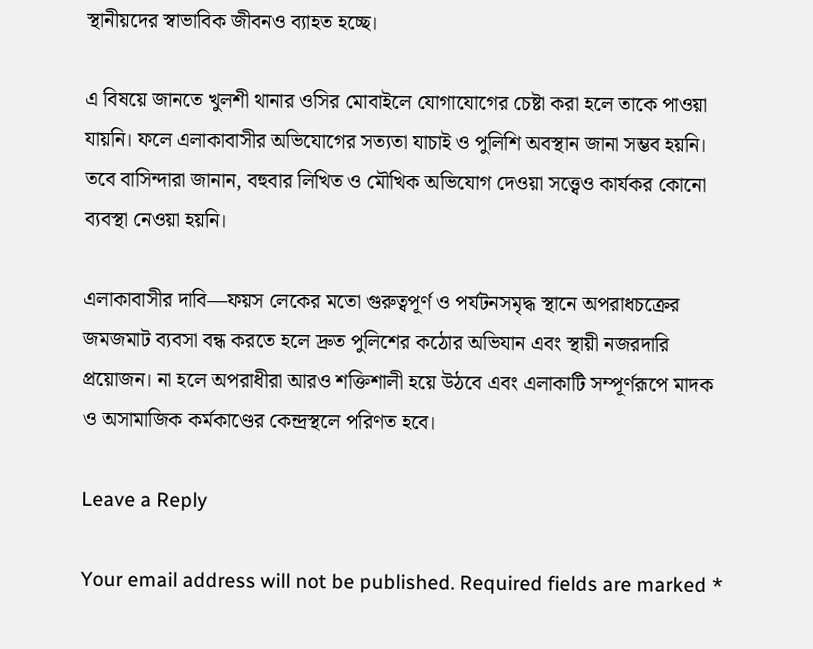স্থানীয়দের স্বাভাবিক জীবনও ব্যাহত হচ্ছে।

এ বিষয়ে জানতে খুলশী থানার ওসির মোবাইলে যোগাযোগের চেষ্টা করা হলে তাকে পাওয়া যায়নি। ফলে এলাকাবাসীর অভিযোগের সত্যতা যাচাই ও পুলিশি অবস্থান জানা সম্ভব হয়নি। তবে বাসিন্দারা জানান, বহুবার লিখিত ও মৌখিক অভিযোগ দেওয়া সত্ত্বেও কার্যকর কোনো ব্যবস্থা নেওয়া হয়নি।

এলাকাবাসীর দাবি—ফয়স লেকের মতো গুরুত্বপূর্ণ ও পর্যটনসমৃদ্ধ স্থানে অপরাধচক্রের জমজমাট ব্যবসা বন্ধ করতে হলে দ্রুত পুলিশের কঠোর অভিযান এবং স্থায়ী নজরদারি প্রয়োজন। না হলে অপরাধীরা আরও শক্তিশালী হয়ে উঠবে এবং এলাকাটি সম্পূর্ণরূপে মাদক ও অসামাজিক কর্মকাণ্ডের কেন্দ্রস্থলে পরিণত হবে।

Leave a Reply

Your email address will not be published. Required fields are marked *